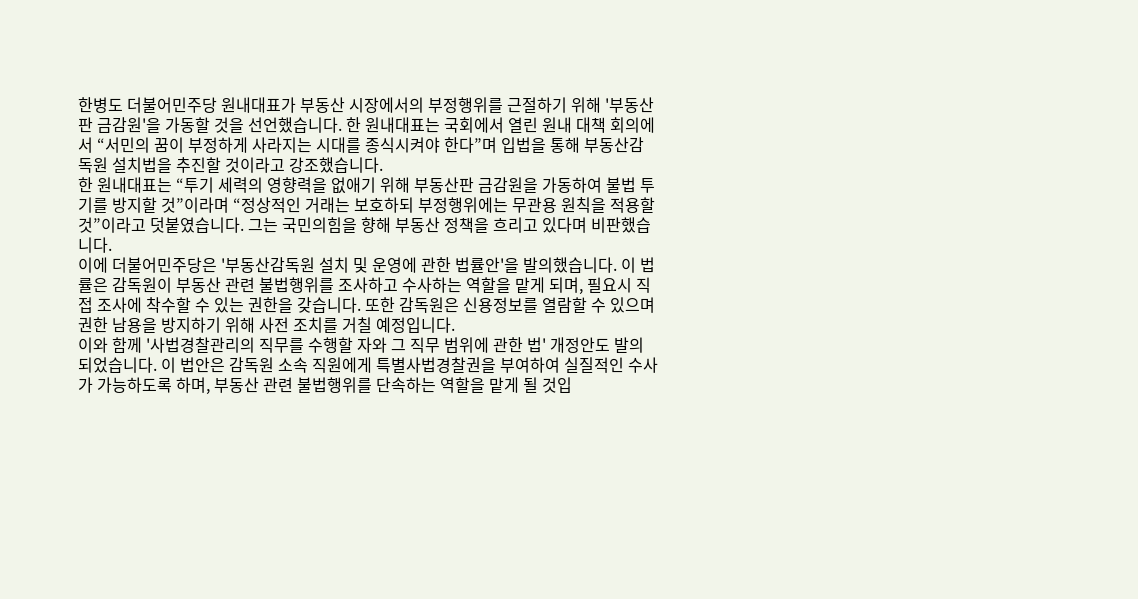한병도 더불어민주당 원내대표가 부동산 시장에서의 부정행위를 근절하기 위해 '부동산판 금감원'을 가동할 것을 선언했습니다. 한 원내대표는 국회에서 열린 원내 대책 회의에서 “서민의 꿈이 부정하게 사라지는 시대를 종식시켜야 한다”며 입법을 통해 부동산감독원 설치법을 추진할 것이라고 강조했습니다.
한 원내대표는 “투기 세력의 영향력을 없애기 위해 부동산판 금감원을 가동하여 불법 투기를 방지할 것”이라며 “정상적인 거래는 보호하되 부정행위에는 무관용 원칙을 적용할 것”이라고 덧붙였습니다. 그는 국민의힘을 향해 부동산 정책을 흐리고 있다며 비판했습니다.
이에 더불어민주당은 '부동산감독원 설치 및 운영에 관한 법률안'을 발의했습니다. 이 법률은 감독원이 부동산 관련 불법행위를 조사하고 수사하는 역할을 맡게 되며, 필요시 직접 조사에 착수할 수 있는 권한을 갖습니다. 또한 감독원은 신용정보를 열람할 수 있으며 권한 남용을 방지하기 위해 사전 조치를 거칠 예정입니다.
이와 함께 '사법경찰관리의 직무를 수행할 자와 그 직무 범위에 관한 법' 개정안도 발의되었습니다. 이 법안은 감독원 소속 직원에게 특별사법경찰권을 부여하여 실질적인 수사가 가능하도록 하며, 부동산 관련 불법행위를 단속하는 역할을 맡게 될 것입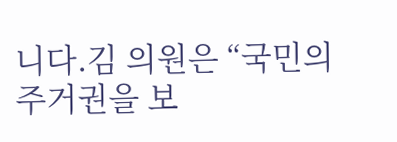니다.김 의원은 “국민의 주거권을 보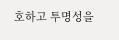호하고 투명성을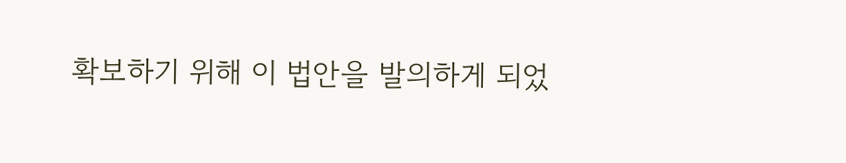확보하기 위해 이 법안을 발의하게 되었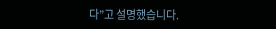다”고 설명했습니다.